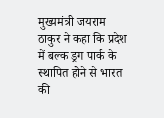मुख्यमंत्री जयराम ठाकुर ने कहा कि प्रदेश में बल्क ड्रग पार्क के स्थापित होने से भारत की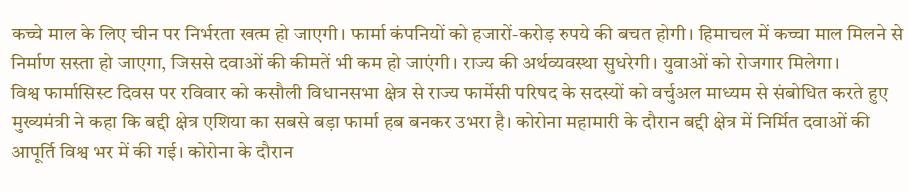कच्चे माल के लिए चीन पर निर्भरता खत्म हो जाएगी। फार्मा कंपनियों को हजारों-करोड़ रुपये की बचत होगी। हिमाचल में कच्चा माल मिलने से निर्माण सस्ता हो जाएगा, जिससे दवाओं की कीमतें भी कम हो जाएंगी। राज्य की अर्थव्यवस्था सुधरेगी। युवाओं को रोजगार मिलेगा।
विश्व फार्मासिस्ट दिवस पर रविवार को कसौली विधानसभा क्षेत्र से राज्य फार्मेसी परिषद के सदस्यों को वर्चुअल माध्यम से संबोधित करते हुए मुख्यमंत्री ने कहा कि बद्दी क्षेत्र एशिया का सबसे बड़ा फार्मा हब बनकर उभरा है। कोरोना महामारी के दौरान बद्दी क्षेत्र में निर्मित दवाओं की आपूर्ति विश्व भर में की गई। कोरोना के दौरान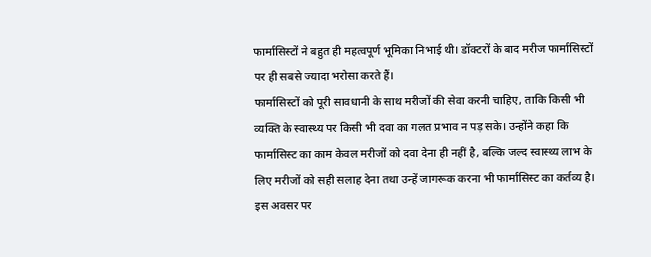फार्मासिस्टों ने बहुत ही महत्वपूर्ण भूमिका निभाई थी। डॉक्टरों के बाद मरीज फार्मासिस्टों पर ही सबसे ज्यादा भरोसा करते हैं।
फार्मासिस्टों को पूरी सावधानी के साथ मरीजों की सेवा करनी चाहिए, ताकि किसी भी व्यक्ति के स्वास्थ्य पर किसी भी दवा का गलत प्रभाव न पड़ सके। उन्होंने कहा कि फार्मासिस्ट का काम केवल मरीजों को दवा देना ही नहीं है, बल्कि जल्द स्वास्थ्य लाभ के लिए मरीजों को सही सलाह देना तथा उन्हें जागरूक करना भी फार्मासिस्ट का कर्तव्य है। इस अवसर पर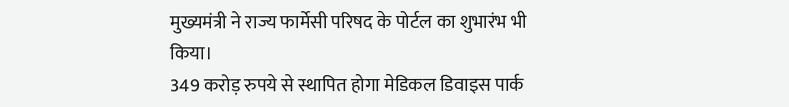मुख्यमंत्री ने राज्य फार्मेसी परिषद के पोर्टल का शुभारंभ भी किया।
349 करोड़ रुपये से स्थापित होगा मेडिकल डिवाइस पार्क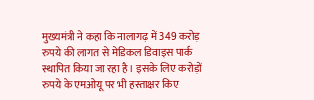मुख्यमंत्री ने कहा कि नालागढ़ में 349 करोड़ रुपये की लागत से मेडिकल डिवाइस पार्क स्थापित किया जा रहा है। इसके लिए करोड़ों रुपये के एमओयू पर भी हस्ताक्षर किए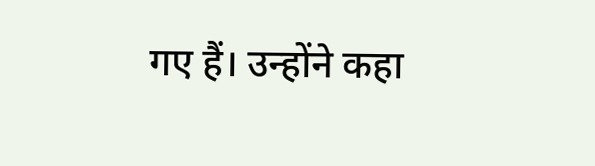गए हैं। उन्होंने कहा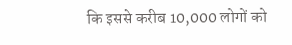कि इससे करीब 10,000 लोगों को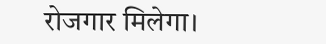रोजगार मिलेगा।